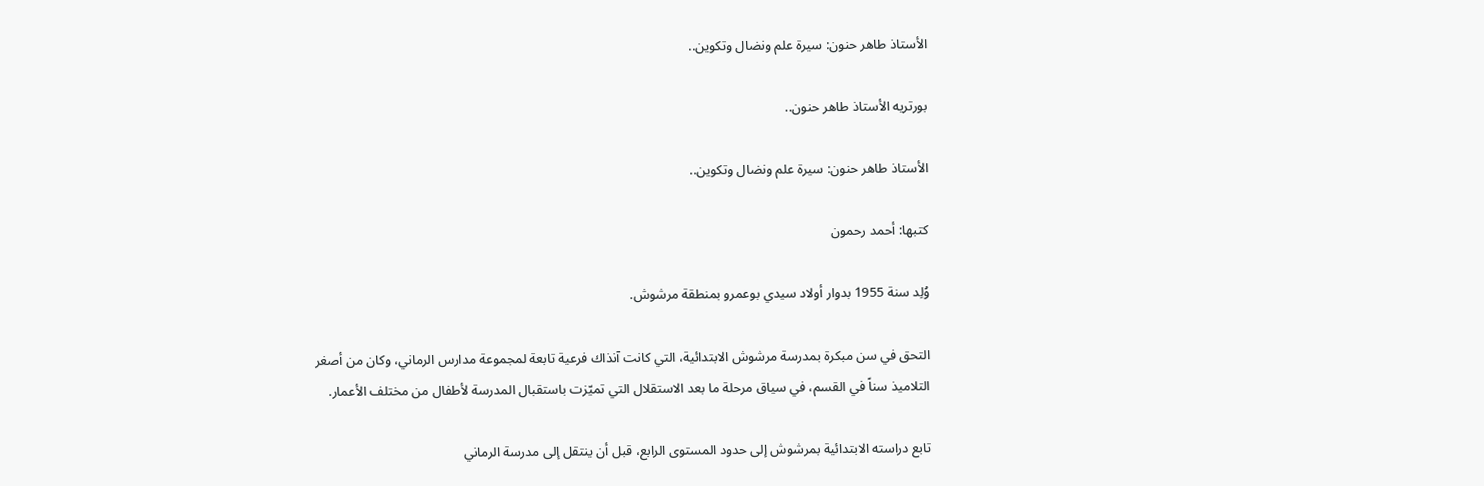الأستاذ طاهر حنون: سيرة علم ونضال وتكوين..

بورتريه الأستاذ طاهر حنون..

الأستاذ طاهر حنون: سيرة علم ونضال وتكوين..

كتبها: أحمد رحمون

وُلِد سنة 1955 بدوار أولاد سيدي بوعمرو بمنطقة مرشوش.

التحق في سن مبكرة بمدرسة مرشوش الابتدائية، التي كانت آنذاك فرعية تابعة لمجموعة مدارس الرماني، وكان من أصغر التلاميذ سناً في القسم، في سياق مرحلة ما بعد الاستقلال التي تميّزت باستقبال المدرسة لأطفال من مختلف الأعمار.

تابع دراسته الابتدائية بمرشوش إلى حدود المستوى الرابع، قبل أن ينتقل إلى مدرسة الرماني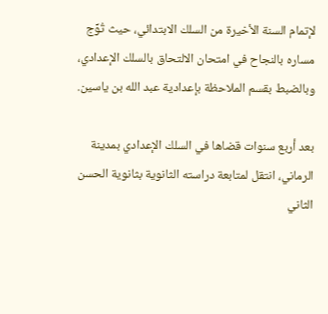لإتمام السنة الأخيرة من السلك الابتدائي، حيث تُوِّج مساره بالنجاح في امتحان الالتحاق بالسلك الإعدادي، وبالضبط بقسم الملاحظة بإعدادية عبد الله بن ياسين.

بعد أربع سنوات قضاها في السلك الإعدادي بمدينة الرماني، انتقل لمتابعة دراسته الثانوية بثانوية الحسن الثاني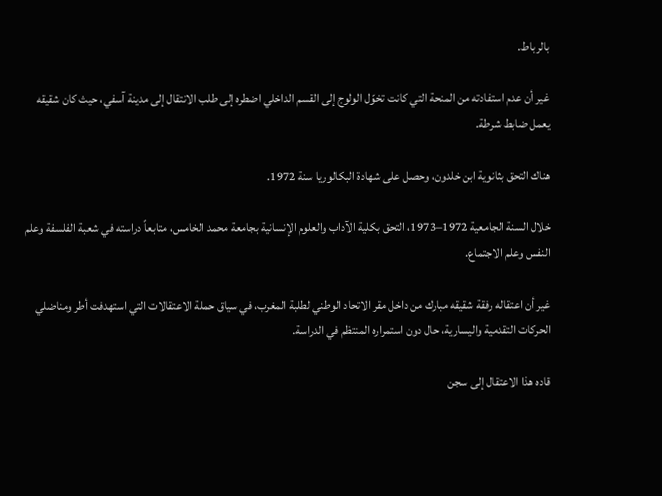بالرباط.

غير أن عدم استفادته من المنحة التي كانت تخوّل الولوج إلى القسم الداخلي اضطره إلى طلب الانتقال إلى مدينة آسفي، حيث كان شقيقه يعمل ضابط شرطة.

هناك التحق بثانوية ابن خلدون، وحصل على شهادة البكالوريا سنة 1972.

خلال السنة الجامعية 1972–1973، التحق بكلية الآداب والعلوم الإنسانية بجامعة محمد الخامس، متابعاً دراسته في شعبة الفلسفة وعلم النفس وعلم الاجتماع.

غير أن اعتقاله رفقة شقيقه مبارك من داخل مقر الاتحاد الوطني لطلبة المغرب، في سياق حملة الاعتقالات التي استهدفت أطر ومناضلي الحركات التقدمية واليسارية، حال دون استمراره المنتظم في الدراسة.

قاده هذا الاعتقال إلى سجن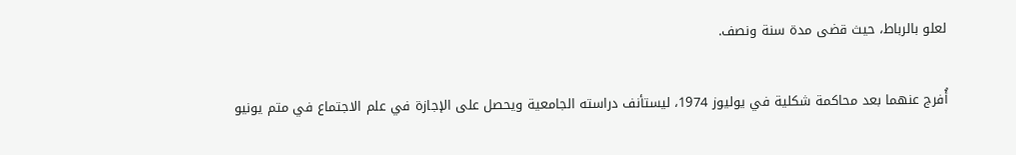لعلو بالرباط، حيث قضى مدة سنة ونصف.

أُفرج عنهما بعد محاكمة شكلية في يوليوز 1974، ليستأنف دراسته الجامعية ويحصل على الإجازة في علم الاجتماع في متم يونيو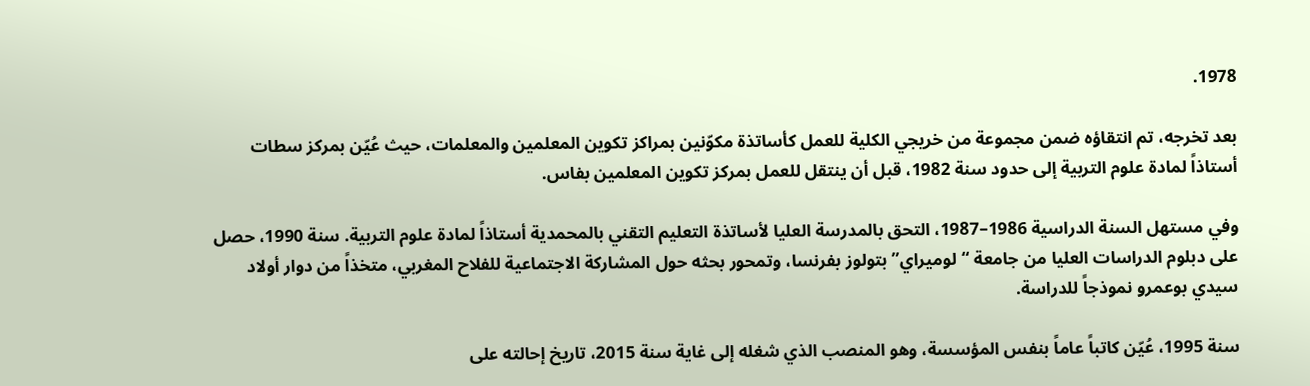1978.

بعد تخرجه، تم انتقاؤه ضمن مجموعة من خريجي الكلية للعمل كأساتذة مكوّنين بمراكز تكوين المعلمين والمعلمات، حيث عُيّن بمركز سطات أستاذاً لمادة علوم التربية إلى حدود سنة 1982، قبل أن ينتقل للعمل بمركز تكوين المعلمين بفاس.

وفي مستهل السنة الدراسية 1986–1987، التحق بالمدرسة العليا لأساتذة التعليم التقني بالمحمدية أستاذاً لمادة علوم التربية. سنة 1990، حصل على دبلوم الدراسات العليا من جامعة “لوميراي” بتولوز بفرنسا، وتمحور بحثه حول المشاركة الاجتماعية للفلاح المغربي، متخذاً من دوار أولاد سيدي بوعمرو نموذجاً للدراسة.

سنة 1995، عُيّن كاتباً عاماً بنفس المؤسسة، وهو المنصب الذي شغله إلى غاية سنة 2015، تاريخ إحالته على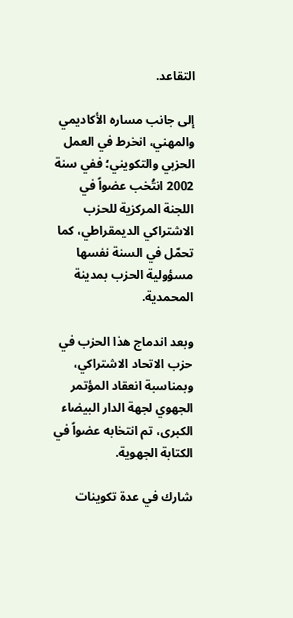التقاعد.

إلى جانب مساره الأكاديمي والمهني، انخرط في العمل الحزبي والتكويني؛ ففي سنة 2002 انتُخب عضواً في اللجنة المركزية للحزب الاشتراكي الديمقراطي، كما تحمّل في السنة نفسها مسؤولية الحزب بمدينة المحمدية.

وبعد اندماج هذا الحزب في حزب الاتحاد الاشتراكي، وبمناسبة انعقاد المؤتمر الجهوي لجهة الدار البيضاء الكبرى، تم انتخابه عضواً في الكتابة الجهوية.

شارك في عدة تكوينات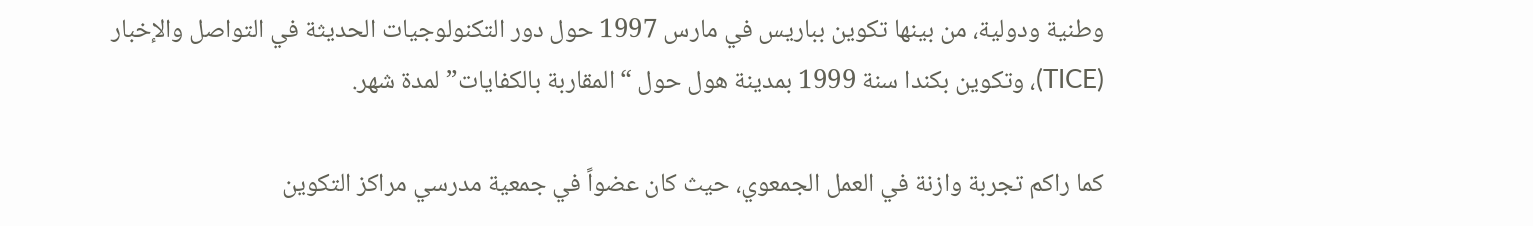وطنية ودولية، من بينها تكوين بباريس في مارس 1997 حول دور التكنولوجيات الحديثة في التواصل والإخبار (TICE)، وتكوين بكندا سنة 1999 بمدينة هول حول “المقاربة بالكفايات” لمدة شهر.

كما راكم تجربة وازنة في العمل الجمعوي، حيث كان عضواً في جمعية مدرسي مراكز التكوين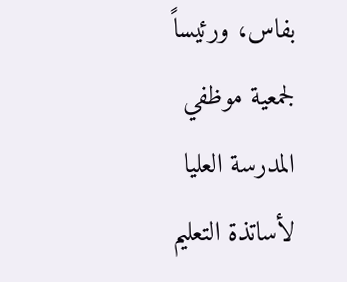بفاس، ورئيساً لجمعية موظفي المدرسة العليا لأساتذة التعليم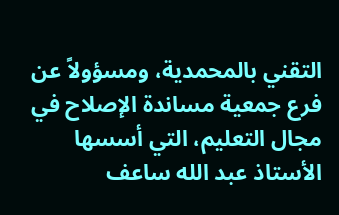التقني بالمحمدية، ومسؤولاً عن فرع جمعية مساندة الإصلاح في مجال التعليم، التي أسسها الأستاذ عبد الله ساعف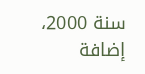سنة 2000، إضافة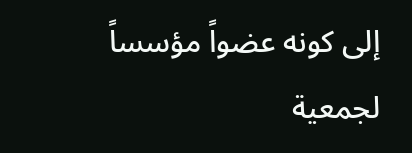إلى كونه عضواً مؤسساً لجمعية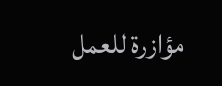مؤازرة للعمل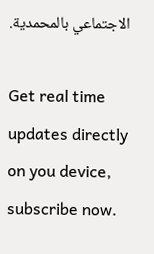الاجتماعي بالمحمدية.

Get real time updates directly on you device, subscribe now.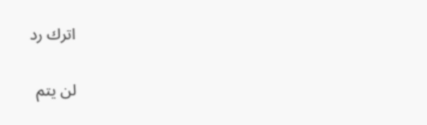اترك رد

لن يتم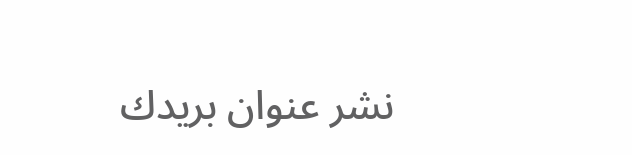نشر عنوان بريدك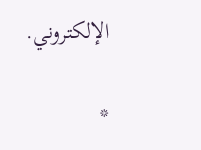الإلكتروني.

*